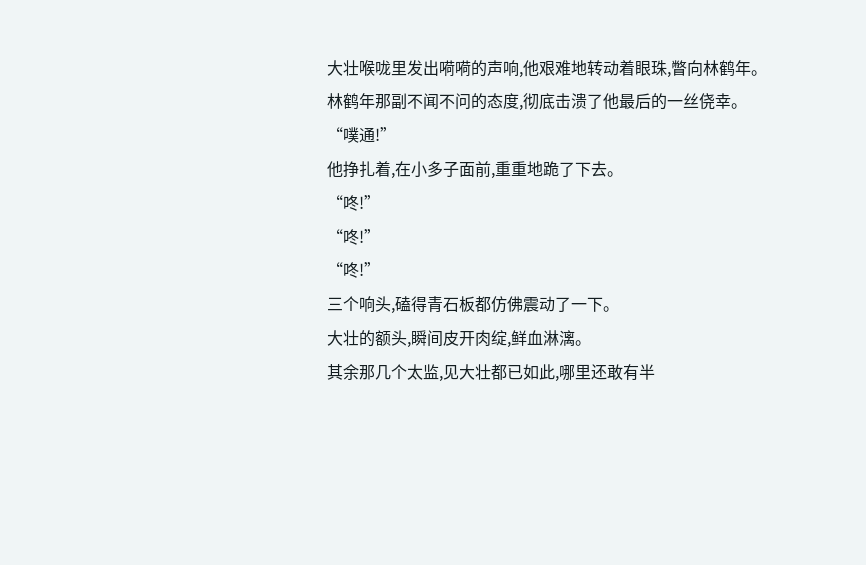大壮喉咙里发出嗬嗬的声响,他艰难地转动着眼珠,瞥向林鹤年。
林鹤年那副不闻不问的态度,彻底击溃了他最后的一丝侥幸。
“噗通!”
他挣扎着,在小多子面前,重重地跪了下去。
“咚!”
“咚!”
“咚!”
三个响头,磕得青石板都仿佛震动了一下。
大壮的额头,瞬间皮开肉绽,鲜血淋漓。
其余那几个太监,见大壮都已如此,哪里还敢有半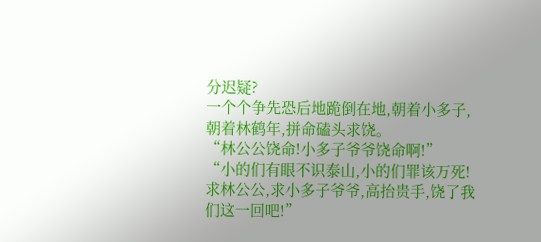分迟疑?
一个个争先恐后地跪倒在地,朝着小多子,朝着林鹤年,拼命磕头求饶。
“林公公饶命!小多子爷爷饶命啊!”
“小的们有眼不识泰山,小的们罪该万死!求林公公,求小多子爷爷,高抬贵手,饶了我们这一回吧!”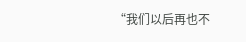“我们以后再也不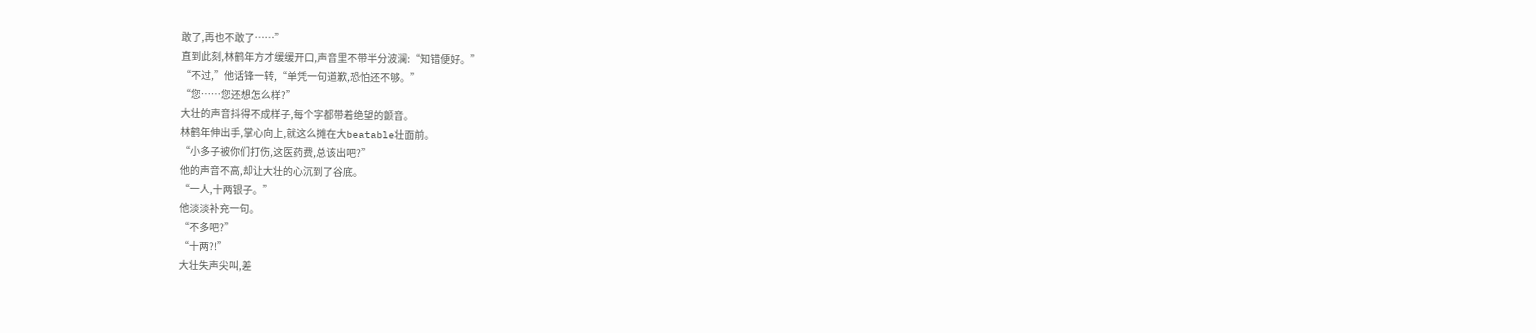敢了,再也不敢了……”
直到此刻,林鹤年方才缓缓开口,声音里不带半分波澜:“知错便好。”
“不过,”他话锋一转,“单凭一句道歉,恐怕还不够。”
“您……您还想怎么样?”
大壮的声音抖得不成样子,每个字都带着绝望的颤音。
林鹤年伸出手,掌心向上,就这么摊在大beatable壮面前。
“小多子被你们打伤,这医药费,总该出吧?”
他的声音不高,却让大壮的心沉到了谷底。
“一人,十两银子。”
他淡淡补充一句。
“不多吧?”
“十两?!”
大壮失声尖叫,差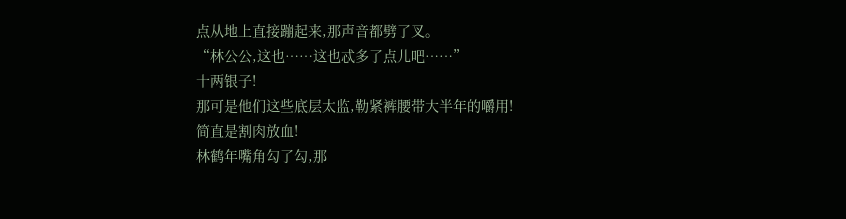点从地上直接蹦起来,那声音都劈了叉。
“林公公,这也……这也忒多了点儿吧……”
十两银子!
那可是他们这些底层太监,勒紧裤腰带大半年的嚼用!
简直是割肉放血!
林鹤年嘴角勾了勾,那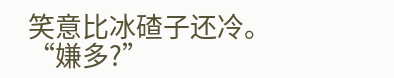笑意比冰碴子还冷。
“嫌多?”